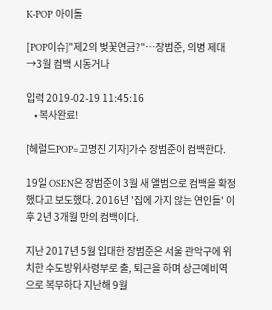K-POP 아이돌

[POP이슈]"제2의 벚꽃연금?"…장범준, 의병 제대→3월 컴백 시동거나

입력 2019-02-19 11:45:16
    • 복사완료!

[헤럴드POP=고명진 기자]가수 장범준이 컴백한다.

19일 OSEN은 장범준이 3월 새 앨범으로 컴백을 확정했다고 보도했다. 2016년 '집에 가지 않는 연인들' 이후 2년 3개월 만의 컴백이다.

지난 2017년 5월 입대한 장범준은 서울 관악구에 위치한 수도방위사령부로 출, 퇴근을 하며 상근예비역으로 복무하다 지난해 9월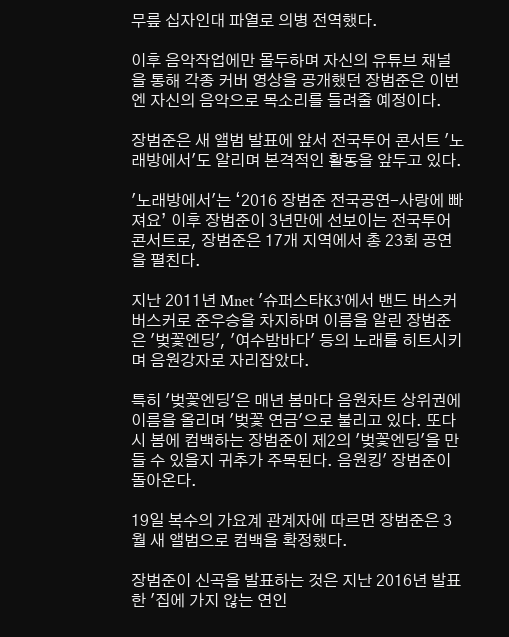무릎 십자인대 파열로 의병 전역했다.

이후 음악작업에만 몰두하며 자신의 유튜브 채널을 통해 각종 커버 영상을 공개했던 장범준은 이번엔 자신의 음악으로 목소리를 들려줄 예정이다.

장범준은 새 앨범 발표에 앞서 전국투어 콘서트 '노래방에서'도 알리며 본격적인 활동을 앞두고 있다.

'노래방에서'는 ‘2016 장범준 전국공연-사랑에 빠져요’ 이후 장범준이 3년만에 선보이는 전국투어 콘서트로, 장범준은 17개 지역에서 총 23회 공연을 펼친다.

지난 2011년 Mnet '슈퍼스타K3'에서 밴드 버스커버스커로 준우승을 차지하며 이름을 알린 장범준은 '벚꽃엔딩', '여수밤바다' 등의 노래를 히트시키며 음원강자로 자리잡았다.

특히 '벚꽃엔딩'은 매년 봄마다 음원차트 상위권에 이름을 올리며 '벚꽃 연금'으로 불리고 있다. 또다시 봄에 컴백하는 장범준이 제2의 '벚꽃엔딩'을 만들 수 있을지 귀추가 주목된다. 음원킹' 장범준이 돌아온다.

19일 복수의 가요계 관계자에 따르면 장범준은 3월 새 앨범으로 컴백을 확정했다.

장범준이 신곡을 발표하는 것은 지난 2016년 발표한 '집에 가지 않는 연인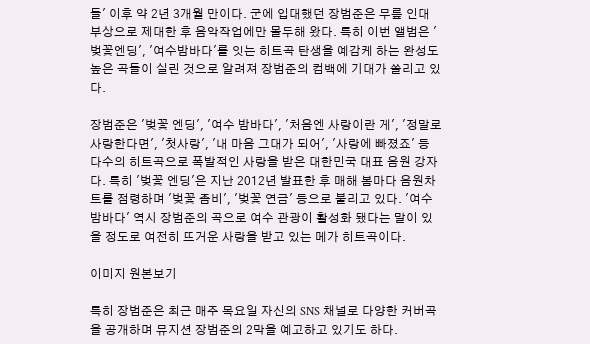들' 이후 약 2년 3개월 만이다. 군에 입대했던 장범준은 무릎 인대 부상으로 제대한 후 음악작업에만 몰두해 왔다. 특히 이번 앨범은 '벚꽃엔딩', '여수밤바다'를 잇는 히트곡 탄생을 예감케 하는 완성도 높은 곡들이 실린 것으로 알려져 장범준의 컴백에 기대가 쏠리고 있다.

장범준은 '벚꽃 엔딩', '여수 밤바다', '처음엔 사랑이란 게', '정말로 사랑한다면', '첫사랑', '내 마음 그대가 되어', '사랑에 빠졌죠' 등 다수의 히트곡으로 폭발적인 사랑을 받은 대한민국 대표 음원 강자다. 특히 '벚꽃 엔딩'은 지난 2012년 발표한 후 매해 봄마다 음원차트를 점령하며 '벚꽃 좀비', '벚꽃 연금' 등으로 불리고 있다. '여수 밤바다' 역시 장범준의 곡으로 여수 관광이 활성화 됐다는 말이 있을 정도로 여전히 뜨거운 사랑을 받고 있는 메가 히트곡이다.

이미지 원본보기

특히 장범준은 최근 매주 목요일 자신의 SNS 채널로 다양한 커버곡을 공개하며 뮤지션 장범준의 2막을 예고하고 있기도 하다.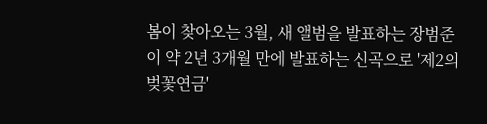봄이 찾아오는 3월, 새 앨범을 발표하는 장범준이 약 2년 3개월 만에 발표하는 신곡으로 '제2의 벚꽃연금'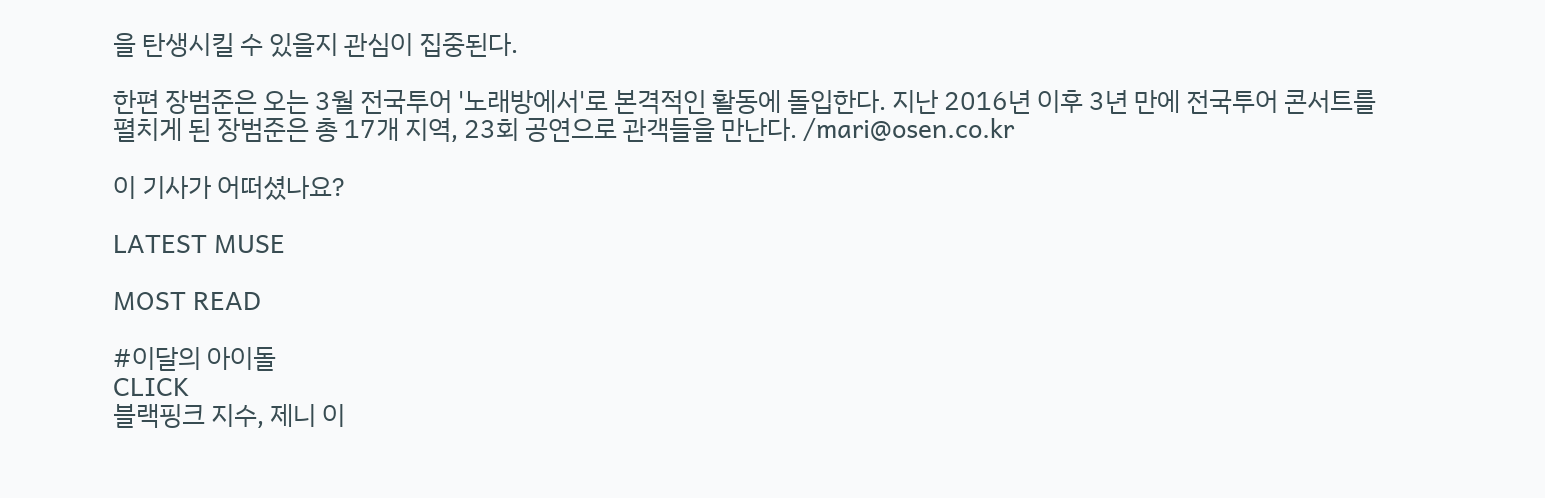을 탄생시킬 수 있을지 관심이 집중된다.

한편 장범준은 오는 3월 전국투어 '노래방에서'로 본격적인 활동에 돌입한다. 지난 2016년 이후 3년 만에 전국투어 콘서트를 펼치게 된 장범준은 총 17개 지역, 23회 공연으로 관객들을 만난다. /mari@osen.co.kr

이 기사가 어떠셨나요?

LATEST MUSE

MOST READ

#이달의 아이돌
CLICK
블랙핑크 지수, 제니 이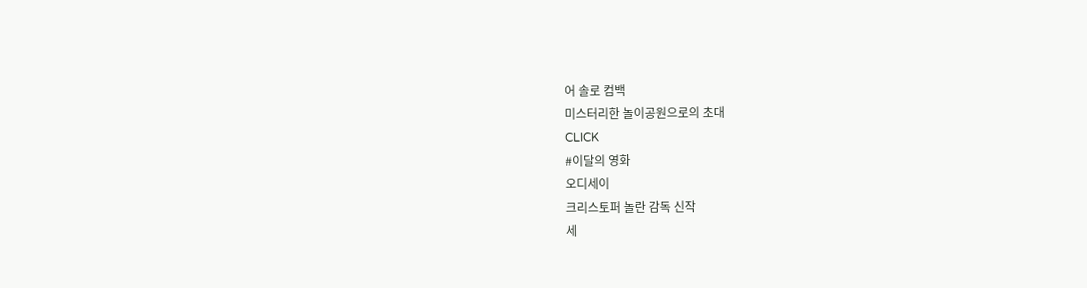어 솔로 컴백
미스터리한 놀이공원으로의 초대
CLICK
#이달의 영화
오디세이
크리스토퍼 놀란 감독 신작
세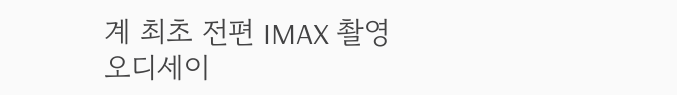계 최초 전편 IMAX 촬영
오디세이